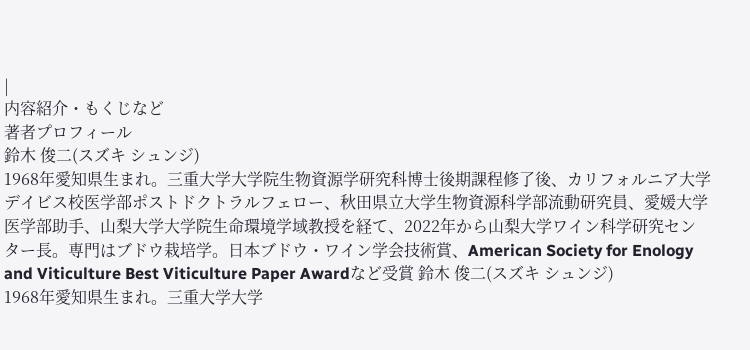|
内容紹介・もくじなど
著者プロフィール
鈴木 俊二(スズキ シュンジ)
1968年愛知県生まれ。三重大学大学院生物資源学研究科博士後期課程修了後、カリフォルニア大学デイビス校医学部ポストドクトラルフェロー、秋田県立大学生物資源科学部流動研究員、愛媛大学医学部助手、山梨大学大学院生命環境学域教授を経て、2022年から山梨大学ワイン科学研究センター長。専門はブドウ栽培学。日本ブドウ・ワイン学会技術賞、American Society for Enology and Viticulture Best Viticulture Paper Awardなど受賞 鈴木 俊二(スズキ シュンジ)
1968年愛知県生まれ。三重大学大学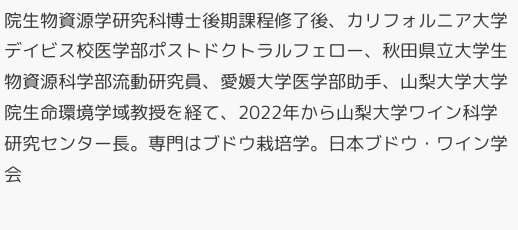院生物資源学研究科博士後期課程修了後、カリフォルニア大学デイビス校医学部ポストドクトラルフェロー、秋田県立大学生物資源科学部流動研究員、愛媛大学医学部助手、山梨大学大学院生命環境学域教授を経て、2022年から山梨大学ワイン科学研究センター長。専門はブドウ栽培学。日本ブドウ・ワイン学会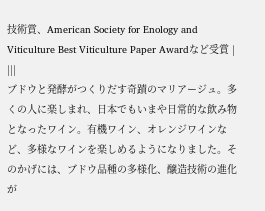技術賞、American Society for Enology and Viticulture Best Viticulture Paper Awardなど受賞 |
|||
ブドウと発酵がつくりだす奇蹟のマリアージュ。多くの人に楽しまれ、日本でもいまや日常的な飲み物となったワイン。有機ワイン、オレンジワインなど、多様なワインを楽しめるようになりました。そのかげには、ブドウ品種の多様化、醸造技術の進化が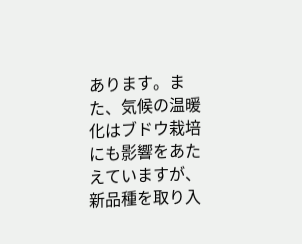あります。また、気候の温暖化はブドウ栽培にも影響をあたえていますが、新品種を取り入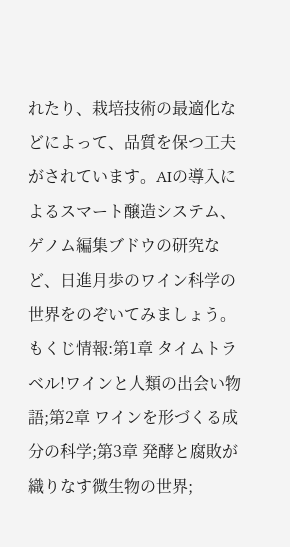れたり、栽培技術の最適化などによって、品質を保つ工夫がされています。AIの導入によるスマート醸造システム、ゲノム編集ブドウの研究など、日進月歩のワイン科学の世界をのぞいてみましょう。
もくじ情報:第1章 タイムトラベル!ワインと人類の出会い物語;第2章 ワインを形づくる成分の科学;第3章 発酵と腐敗が織りなす微生物の世界;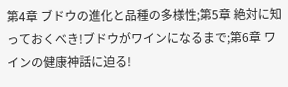第4章 ブドウの進化と品種の多様性;第5章 絶対に知っておくべき!ブドウがワインになるまで;第6章 ワインの健康神話に迫る!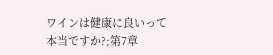ワインは健康に良いって本当ですか?;第7章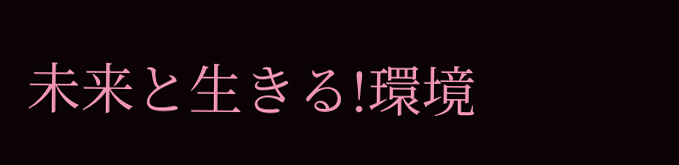未来と生きる!環境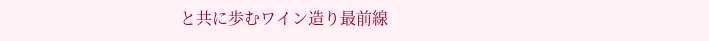と共に歩むワイン造り最前線